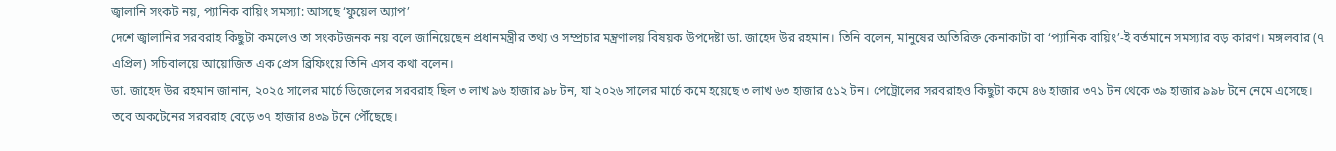জ্বালানি সংকট নয়, প্যানিক বায়িং সমস্যা: আসছে ‘ফুয়েল অ্যাপ’
দেশে জ্বালানির সরবরাহ কিছুটা কমলেও তা সংকটজনক নয় বলে জানিয়েছেন প্রধানমন্ত্রীর তথ্য ও সম্প্রচার মন্ত্রণালয় বিষয়ক উপদেষ্টা ডা. জাহেদ উর রহমান। তিনি বলেন, মানুষের অতিরিক্ত কেনাকাটা বা ‘প্যানিক বায়িং’-ই বর্তমানে সমস্যার বড় কারণ। মঙ্গলবার (৭ এপ্রিল) সচিবালয়ে আয়োজিত এক প্রেস ব্রিফিংয়ে তিনি এসব কথা বলেন।
ডা. জাহেদ উর রহমান জানান, ২০২৫ সালের মার্চে ডিজেলের সরবরাহ ছিল ৩ লাখ ৯৬ হাজার ৯৮ টন, যা ২০২৬ সালের মার্চে কমে হয়েছে ৩ লাখ ৬৩ হাজার ৫১২ টন। পেট্রোলের সরবরাহও কিছুটা কমে ৪৬ হাজার ৩৭১ টন থেকে ৩৯ হাজার ৯৯৮ টনে নেমে এসেছে। তবে অকটেনের সরবরাহ বেড়ে ৩৭ হাজার ৪৩৯ টনে পৌঁছেছে।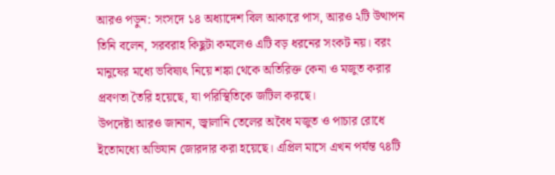আরও পড়ুন: সংসদে ১৪ অধ্যাদেশ বিল আকারে পাস, আরও ২টি উত্থাপন
তিনি বলেন, সরবরাহ কিছুটা কমলেও এটি বড় ধরনের সংকট নয়। বরং মানুষের মধ্যে ভবিষ্যৎ নিয়ে শঙ্কা থেকে অতিরিক্ত কেনা ও মজুত করার প্রবণতা তৈরি হয়েছে, যা পরিস্থিতিকে জটিল করছে।
উপদেষ্টা আরও জানান, জ্বালানি তেলের অবৈধ মজুত ও পাচার রোধে ইতোমধ্যে অভিযান জোরদার করা হয়েছে। এপ্রিল মাসে এখন পর্যন্ত ৭৪টি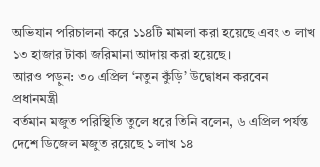অভিযান পরিচালনা করে ১১৪টি মামলা করা হয়েছে এবং ৩ লাখ ১৩ হাজার টাকা জরিমানা আদায় করা হয়েছে।
আরও পড়ুন: ৩০ এপ্রিল ‘নতুন কুঁড়ি’ উদ্বোধন করবেন প্রধানমন্ত্রী
বর্তমান মজুত পরিস্থিতি তুলে ধরে তিনি বলেন, ৬ এপ্রিল পর্যন্ত দেশে ডিজেল মজুত রয়েছে ১ লাখ ১৪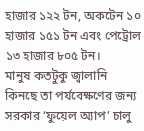হাজার ১২২ টন, অকটেন ১০ হাজার ১৫১ টন এবং পেট্রোল ১৩ হাজার ৮০৫ টন।
মানুষ কতটুকু জ্বালানি কিনছে তা পর্যবেক্ষণের জন্য সরকার ‘ফুয়েল অ্যাপ’ চালু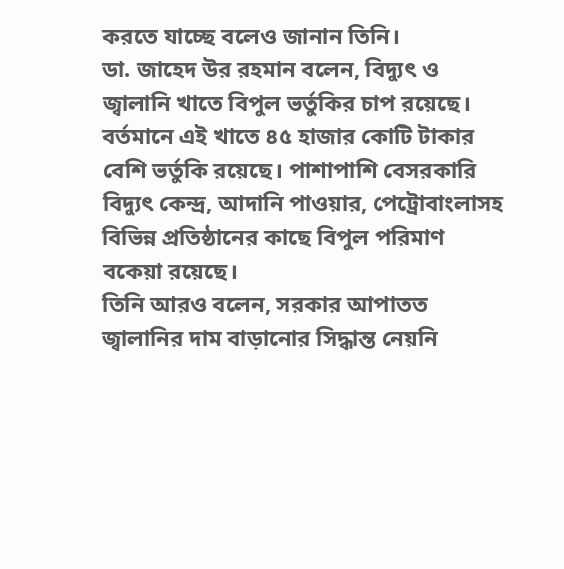করতে যাচ্ছে বলেও জানান তিনি।
ডা. জাহেদ উর রহমান বলেন, বিদ্যুৎ ও জ্বালানি খাতে বিপুল ভর্তুকির চাপ রয়েছে। বর্তমানে এই খাতে ৪৫ হাজার কোটি টাকার বেশি ভর্তুকি রয়েছে। পাশাপাশি বেসরকারি বিদ্যুৎ কেন্দ্র, আদানি পাওয়ার, পেট্রোবাংলাসহ বিভিন্ন প্রতিষ্ঠানের কাছে বিপুল পরিমাণ বকেয়া রয়েছে।
তিনি আরও বলেন, সরকার আপাতত জ্বালানির দাম বাড়ানোর সিদ্ধান্ত নেয়নি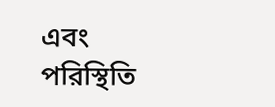এবং পরিস্থিতি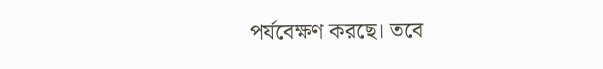পর্যবেক্ষণ করছে। তবে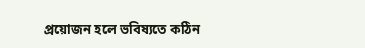প্রয়োজন হলে ভবিষ্যতে কঠিন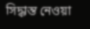সিদ্ধান্ত নেওয়া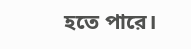হতে পারে।